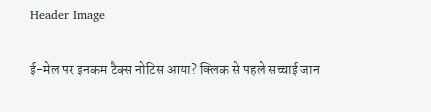Header Image

ई-मेल पर इनकम टैक्स नोटिस आया? क्लिक से पहले सच्चाई जान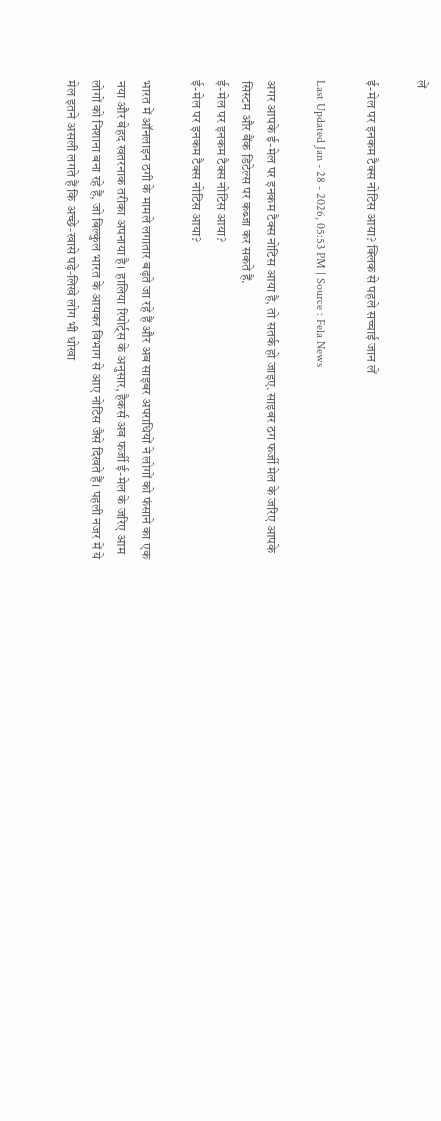लें

ई-मेल पर इनकम टैक्स नोटिस आया? क्लिक से पहले सच्चाई जान लें

Last Updated Jan - 28 - 2026, 05:53 PM | Source : Fela News

अगर आपके ई-मेल पर इनकम टैक्स नोटिस आया है, तो सतर्क हो जाइए. साइबर ठग फर्जी मेल के जरिए आपके सिस्टम और बैंक डिटेल्स पर कब्जा कर सकते हैं.
ई-मेल पर इनकम टैक्स नोटिस आया?
ई-मेल पर इनकम टैक्स नोटिस आया?

भारत में ऑनलाइन ठगी के मामले लगातार बढ़ते जा रहे हैं और अब साइबर अपराधियों ने लोगों को फंसाने का एक नया और बेहद खतरनाक तरीका अपनाया है। हालिया रिपोर्ट्स के अनुसार, हैकर्स अब फर्जी ई-मेल के जरिए आम लोगों को निशाना बना रहे हैं, जो बिल्कुल भारत के आयकर विभाग से आए नोटिस जैसे दिखते हैं। पहली नजर में ये मेल इतने असली लगते हैं कि अच्छे-खासे पढ़े-लिखे लोग भी धोखा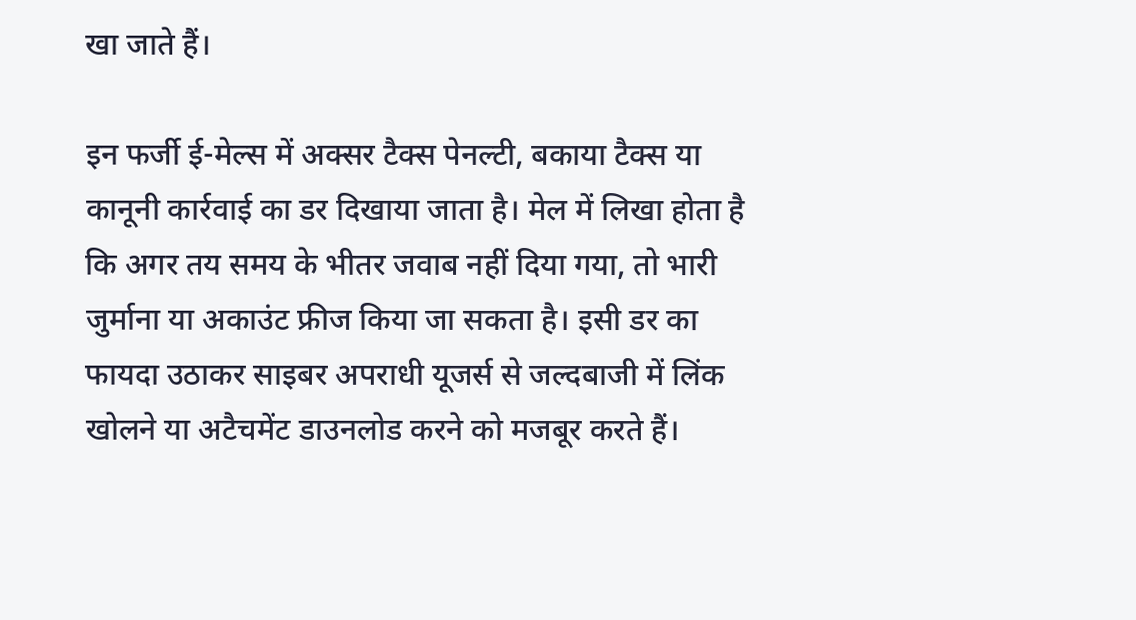खा जाते हैं।

इन फर्जी ई-मेल्स में अक्सर टैक्स पेनल्टी, बकाया टैक्स या कानूनी कार्रवाई का डर दिखाया जाता है। मेल में लिखा होता है कि अगर तय समय के भीतर जवाब नहीं दिया गया, तो भारी जुर्माना या अकाउंट फ्रीज किया जा सकता है। इसी डर का फायदा उठाकर साइबर अपराधी यूजर्स से जल्दबाजी में लिंक खोलने या अटैचमेंट डाउनलोड करने को मजबूर करते हैं।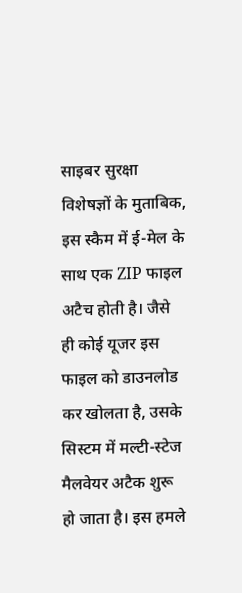साइबर सुरक्षा विशेषज्ञों के मुताबिक, इस स्कैम में ई-मेल के साथ एक ZIP फाइल अटैच होती है। जैसे ही कोई यूजर इस फाइल को डाउनलोड कर खोलता है, उसके सिस्टम में मल्टी-स्टेज मैलवेयर अटैक शुरू हो जाता है। इस हमले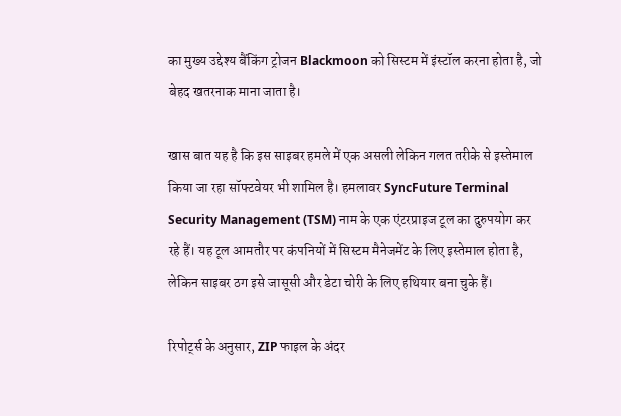का मुख्य उद्देश्य बैंकिंग ट्रोजन Blackmoon को सिस्टम में इंस्टॉल करना होता है, जो बेहद खतरनाक माना जाता है।

खास बात यह है कि इस साइबर हमले में एक असली लेकिन गलत तरीके से इस्तेमाल किया जा रहा सॉफ्टवेयर भी शामिल है। हमलावर SyncFuture Terminal Security Management (TSM) नाम के एक एंटरप्राइज टूल का दुरुपयोग कर रहे हैं। यह टूल आमतौर पर कंपनियों में सिस्टम मैनेजमेंट के लिए इस्तेमाल होता है, लेकिन साइबर ठग इसे जासूसी और डेटा चोरी के लिए हथियार बना चुके हैं।

रिपोर्ट्स के अनुसार, ZIP फाइल के अंदर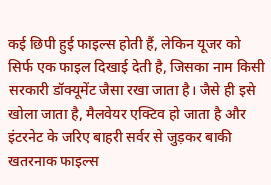कई छिपी हुई फाइल्स होती हैं, लेकिन यूजर को सिर्फ एक फाइल दिखाई देती है, जिसका नाम किसी सरकारी डॉक्यूमेंट जैसा रखा जाता है। जैसे ही इसे खोला जाता है, मैलवेयर एक्टिव हो जाता है और इंटरनेट के जरिए बाहरी सर्वर से जुड़कर बाकी खतरनाक फाइल्स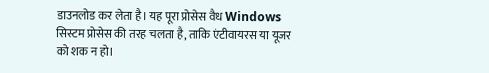डाउनलोड कर लेता है। यह पूरा प्रोसेस वैध Windows सिस्टम प्रोसेस की तरह चलता है, ताकि एंटीवायरस या यूजर को शक न हो।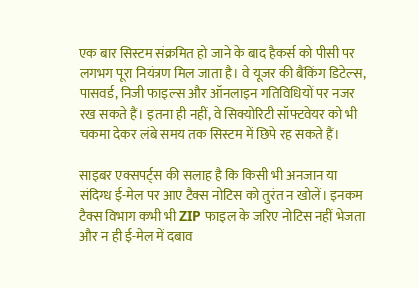एक बार सिस्टम संक्रमित हो जाने के बाद हैकर्स को पीसी पर लगभग पूरा नियंत्रण मिल जाता है। वे यूजर की बैंकिंग डिटेल्स, पासवर्ड, निजी फाइल्स और ऑनलाइन गतिविधियों पर नजर रख सकते हैं। इतना ही नहीं, वे सिक्योरिटी सॉफ्टवेयर को भी चकमा देकर लंबे समय तक सिस्टम में छिपे रह सकते हैं।

साइबर एक्सपर्ट्स की सलाह है कि किसी भी अनजान या संदिग्ध ई-मेल पर आए टैक्स नोटिस को तुरंत न खोलें। इनकम टैक्स विभाग कभी भी ZIP फाइल के जरिए नोटिस नहीं भेजता और न ही ई-मेल में दबाव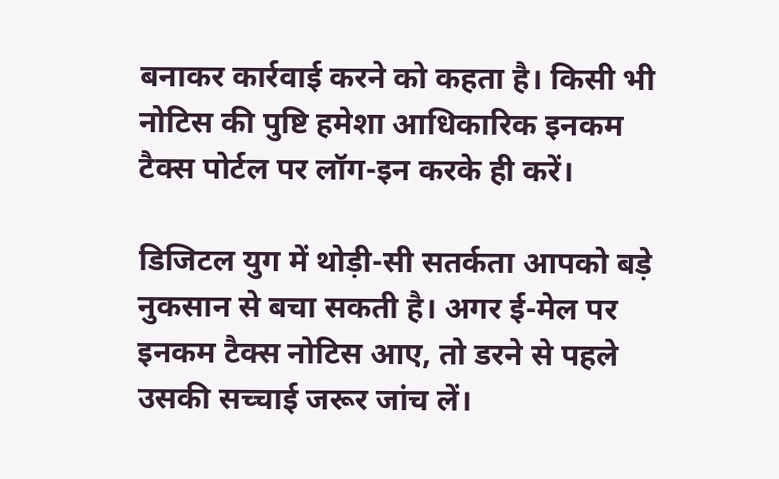बनाकर कार्रवाई करने को कहता है। किसी भी नोटिस की पुष्टि हमेशा आधिकारिक इनकम टैक्स पोर्टल पर लॉग-इन करके ही करें।

डिजिटल युग में थोड़ी-सी सतर्कता आपको बड़े नुकसान से बचा सकती है। अगर ई-मेल पर इनकम टैक्स नोटिस आए, तो डरने से पहले उसकी सच्चाई जरूर जांच लें।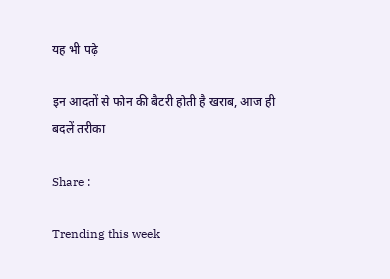यह भी पढ़े

इन आदतों से फोन की बैटरी होती है खराब, आज ही बदलें तरीका

Share :

Trending this week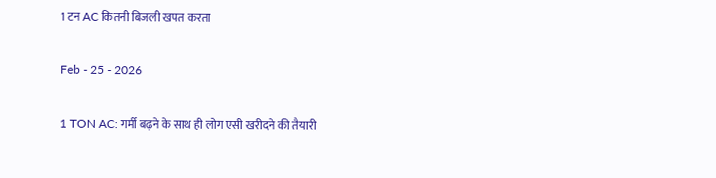1 टन AC कितनी बिजली खपत करता

Feb - 25 - 2026

1 TON AC: गर्मी बढ़ने के साथ ही लोग एसी खरीदने की तैयारी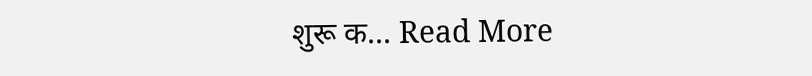शुरू क... Read More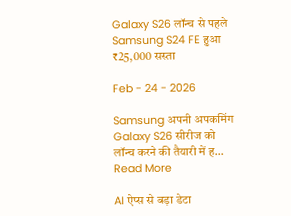Galaxy S26 लॉन्च से पहले Samsung S24 FE हुआ ₹25,000 सस्ता

Feb - 24 - 2026

Samsung अपनी अपकमिंग Galaxy S26 सीरीज को लॉन्च करने की तैयारी में ह... Read More

AI ऐप्स से बड़ा डेटा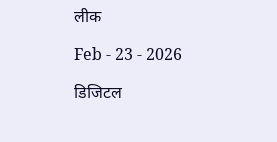लीक

Feb - 23 - 2026

डिजिटल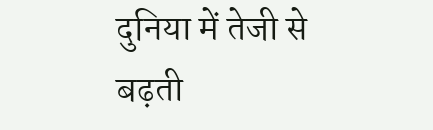दुनिया में तेजी से बढ़ती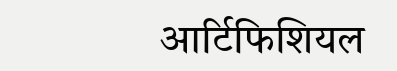आर्टिफिशियल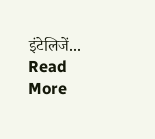इंटेलिजें... Read More